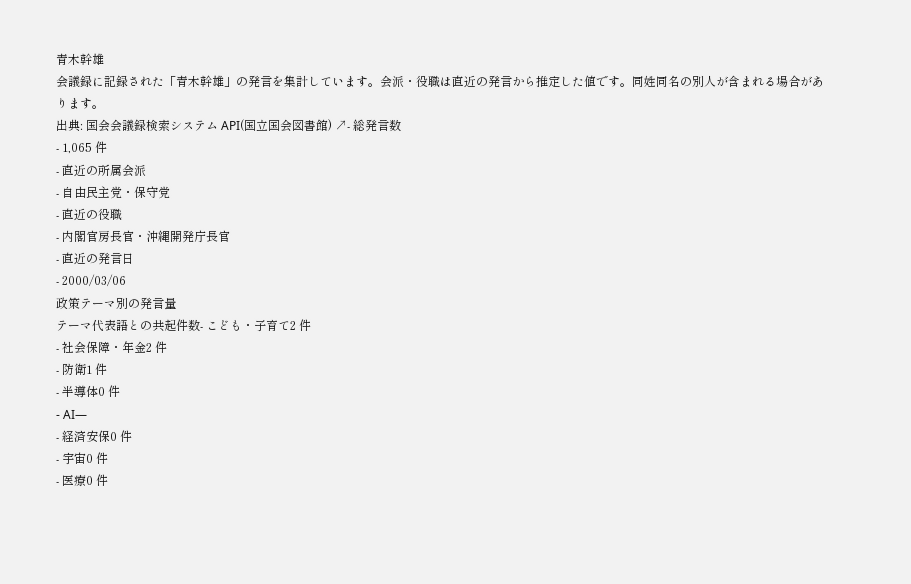青木幹雄
会議録に記録された「青木幹雄」の発言を集計しています。会派・役職は直近の発言から推定した値です。同姓同名の別人が含まれる場合があります。
出典: 国会会議録検索システム API(国立国会図書館) ↗- 総発言数
- 1,065 件
- 直近の所属会派
- 自由民主党・保守党
- 直近の役職
- 内閣官房長官・沖縄開発庁長官
- 直近の発言日
- 2000/03/06
政策テーマ別の発言量
テーマ代表語との共起件数- こども・子育て2 件
- 社会保障・年金2 件
- 防衛1 件
- 半導体0 件
- AI—
- 経済安保0 件
- 宇宙0 件
- 医療0 件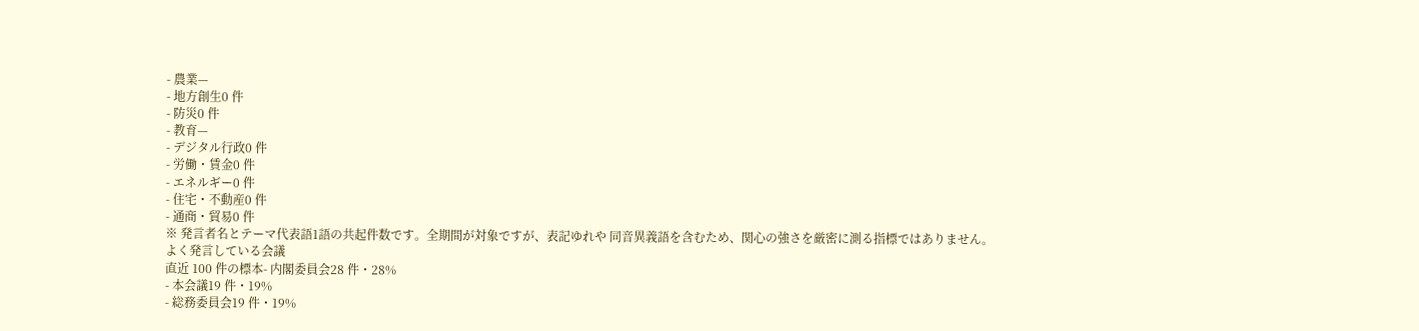- 農業—
- 地方創生0 件
- 防災0 件
- 教育—
- デジタル行政0 件
- 労働・賃金0 件
- エネルギー0 件
- 住宅・不動産0 件
- 通商・貿易0 件
※ 発言者名とテーマ代表語1語の共起件数です。全期間が対象ですが、表記ゆれや 同音異義語を含むため、関心の強さを厳密に測る指標ではありません。
よく発言している会議
直近 100 件の標本- 内閣委員会28 件・28%
- 本会議19 件・19%
- 総務委員会19 件・19%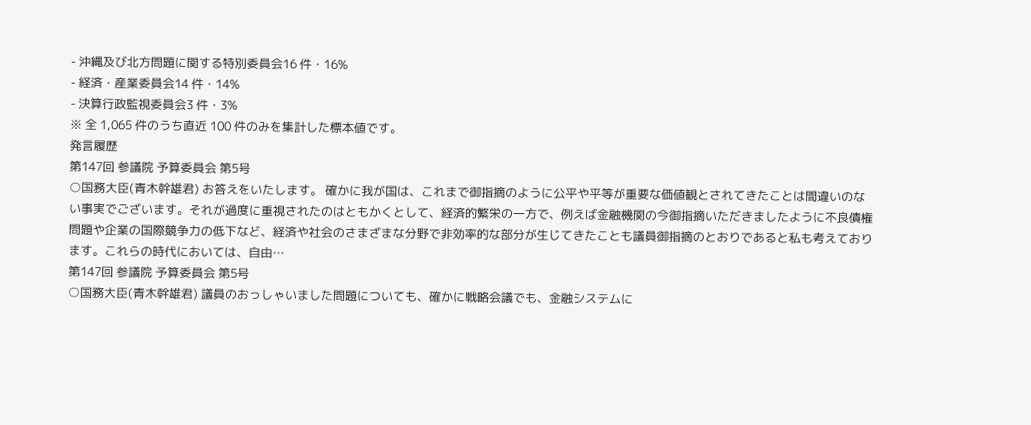- 沖縄及び北方問題に関する特別委員会16 件・16%
- 経済・産業委員会14 件・14%
- 決算行政監視委員会3 件・3%
※ 全 1,065 件のうち直近 100 件のみを集計した標本値です。
発言履歴
第147回 参議院 予算委員会 第5号
○国務大臣(青木幹雄君) お答えをいたします。 確かに我が国は、これまで御指摘のように公平や平等が重要な価値観とされてきたことは間違いのない事実でございます。それが過度に重視されたのはともかくとして、経済的繁栄の一方で、例えば金融機関の今御指摘いただきましたように不良債権問題や企業の国際競争力の低下など、経済や社会のさまざまな分野で非効率的な部分が生じてきたことも議員御指摘のとおりであると私も考えております。これらの時代においては、自由…
第147回 参議院 予算委員会 第5号
○国務大臣(青木幹雄君) 議員のおっしゃいました問題についても、確かに戦略会議でも、金融システムに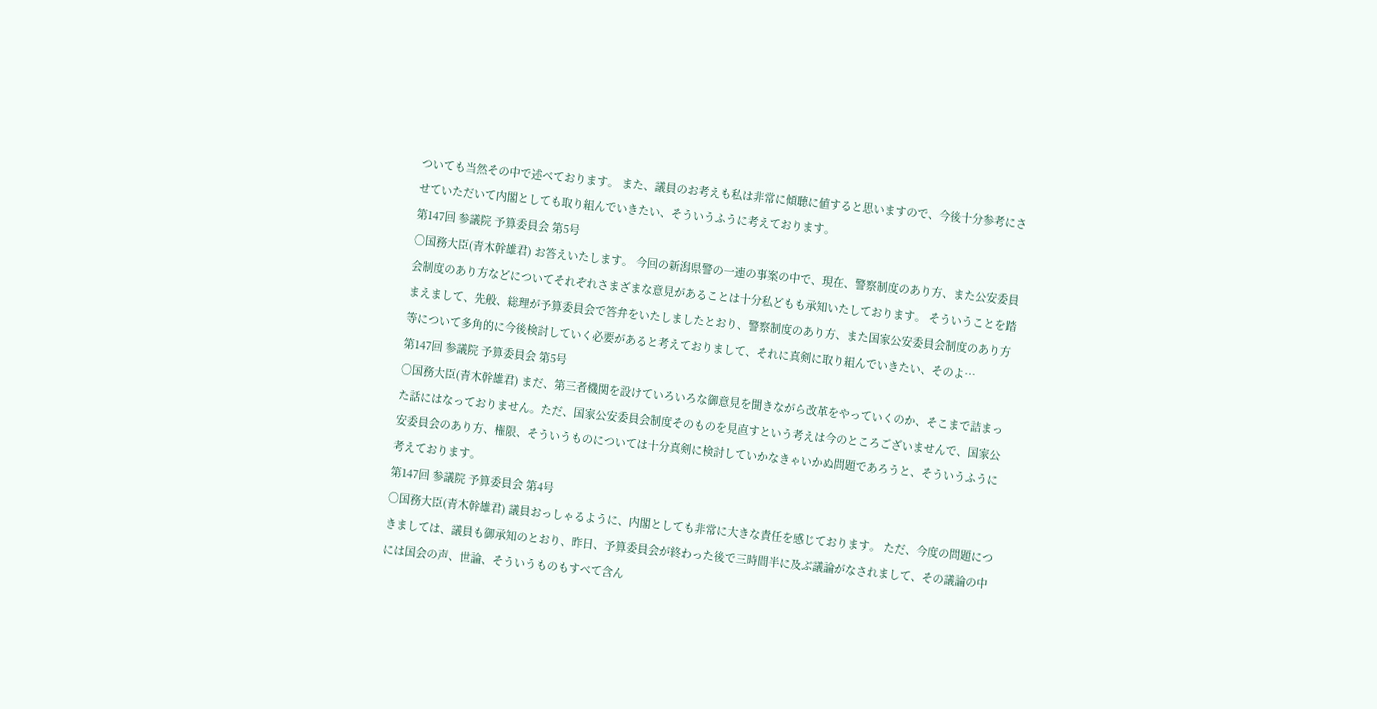ついても当然その中で述べております。 また、議員のお考えも私は非常に傾聴に値すると思いますので、今後十分参考にさせていただいて内閣としても取り組んでいきたい、そういうふうに考えております。
第147回 参議院 予算委員会 第5号
○国務大臣(青木幹雄君) お答えいたします。 今回の新潟県警の一連の事案の中で、現在、警察制度のあり方、また公安委員会制度のあり方などについてそれぞれさまざまな意見があることは十分私どもも承知いたしております。 そういうことを踏まえまして、先般、総理が予算委員会で答弁をいたしましたとおり、警察制度のあり方、また国家公安委員会制度のあり方等について多角的に今後検討していく必要があると考えておりまして、それに真剣に取り組んでいきたい、そのよ…
第147回 参議院 予算委員会 第5号
○国務大臣(青木幹雄君) まだ、第三者機関を設けていろいろな御意見を聞きながら改革をやっていくのか、そこまで詰まった話にはなっておりません。ただ、国家公安委員会制度そのものを見直すという考えは今のところございませんで、国家公安委員会のあり方、権限、そういうものについては十分真剣に検討していかなきゃいかぬ問題であろうと、そういうふうに考えております。
第147回 参議院 予算委員会 第4号
○国務大臣(青木幹雄君) 議員おっしゃるように、内閣としても非常に大きな責任を感じております。 ただ、今度の問題につきましては、議員も御承知のとおり、昨日、予算委員会が終わった後で三時間半に及ぶ議論がなされまして、その議論の中には国会の声、世論、そういうものもすべて含ん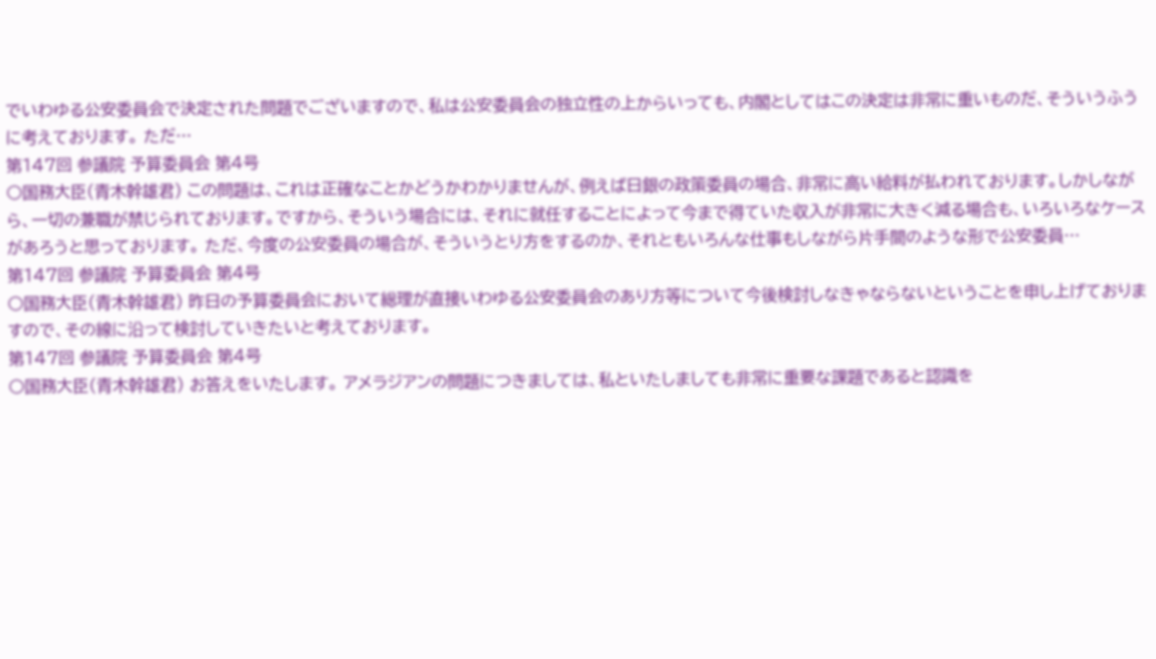でいわゆる公安委員会で決定された問題でございますので、私は公安委員会の独立性の上からいっても、内閣としてはこの決定は非常に重いものだ、そういうふうに考えております。 ただ…
第147回 参議院 予算委員会 第4号
○国務大臣(青木幹雄君) この問題は、これは正確なことかどうかわかりませんが、例えば日銀の政策委員の場合、非常に高い給料が払われております。しかしながら、一切の兼職が禁じられております。ですから、そういう場合には、それに就任することによって今まで得ていた収入が非常に大きく減る場合も、いろいろなケースがあろうと思っております。 ただ、今度の公安委員の場合が、そういうとり方をするのか、それともいろんな仕事もしながら片手間のような形で公安委員…
第147回 参議院 予算委員会 第4号
○国務大臣(青木幹雄君) 昨日の予算委員会において総理が直接いわゆる公安委員会のあり方等について今後検討しなきゃならないということを申し上げておりますので、その線に沿って検討していきたいと考えております。
第147回 参議院 予算委員会 第4号
○国務大臣(青木幹雄君) お答えをいたします。 アメラジアンの問題につきましては、私といたしましても非常に重要な課題であると認識を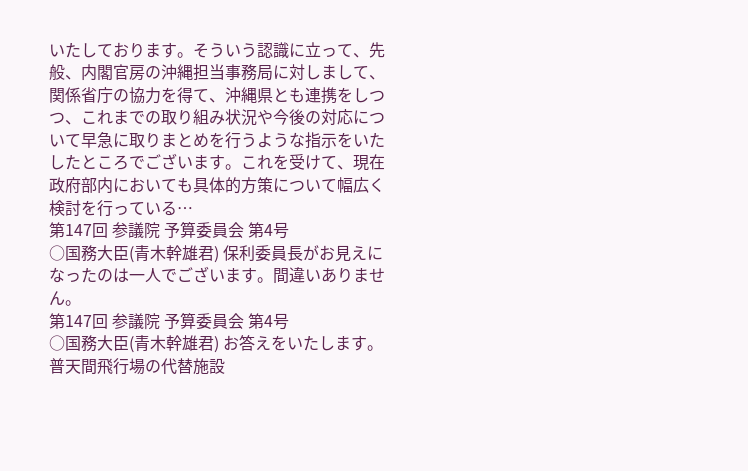いたしております。そういう認識に立って、先般、内閣官房の沖縄担当事務局に対しまして、関係省庁の協力を得て、沖縄県とも連携をしつつ、これまでの取り組み状況や今後の対応について早急に取りまとめを行うような指示をいたしたところでございます。これを受けて、現在政府部内においても具体的方策について幅広く検討を行っている…
第147回 参議院 予算委員会 第4号
○国務大臣(青木幹雄君) 保利委員長がお見えになったのは一人でございます。間違いありません。
第147回 参議院 予算委員会 第4号
○国務大臣(青木幹雄君) お答えをいたします。 普天間飛行場の代替施設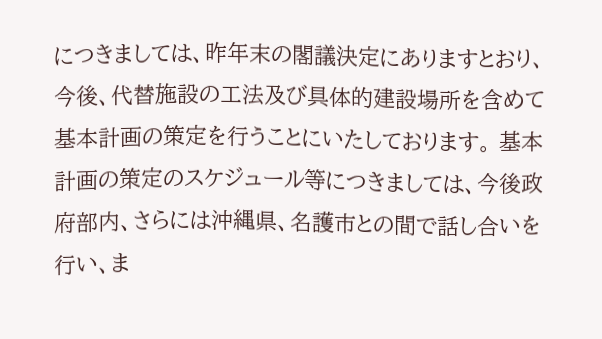につきましては、昨年末の閣議決定にありますとおり、今後、代替施設の工法及び具体的建設場所を含めて基本計画の策定を行うことにいたしております。 基本計画の策定のスケジュール等につきましては、今後政府部内、さらには沖縄県、名護市との間で話し合いを行い、ま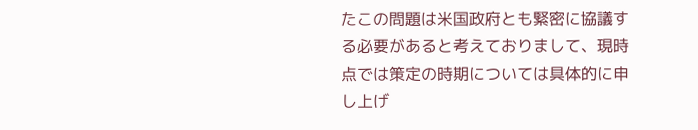たこの問題は米国政府とも緊密に協議する必要があると考えておりまして、現時点では策定の時期については具体的に申し上げ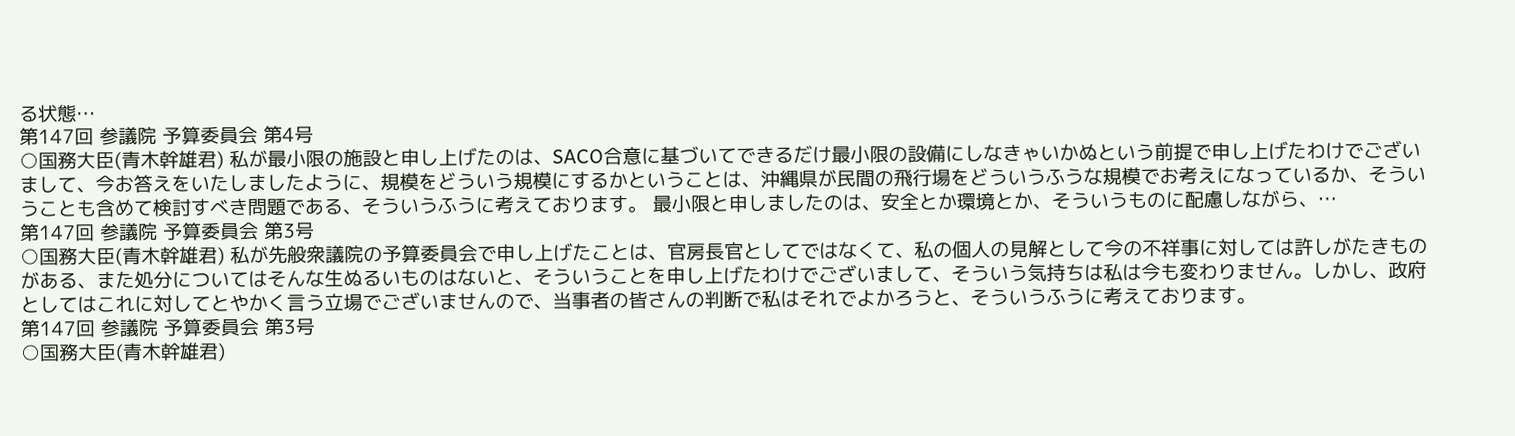る状態…
第147回 参議院 予算委員会 第4号
○国務大臣(青木幹雄君) 私が最小限の施設と申し上げたのは、SACO合意に基づいてできるだけ最小限の設備にしなきゃいかぬという前提で申し上げたわけでございまして、今お答えをいたしましたように、規模をどういう規模にするかということは、沖縄県が民間の飛行場をどういうふうな規模でお考えになっているか、そういうことも含めて検討すべき問題である、そういうふうに考えております。 最小限と申しましたのは、安全とか環境とか、そういうものに配慮しながら、…
第147回 参議院 予算委員会 第3号
○国務大臣(青木幹雄君) 私が先般衆議院の予算委員会で申し上げたことは、官房長官としてではなくて、私の個人の見解として今の不祥事に対しては許しがたきものがある、また処分についてはそんな生ぬるいものはないと、そういうことを申し上げたわけでございまして、そういう気持ちは私は今も変わりません。しかし、政府としてはこれに対してとやかく言う立場でございませんので、当事者の皆さんの判断で私はそれでよかろうと、そういうふうに考えております。
第147回 参議院 予算委員会 第3号
○国務大臣(青木幹雄君)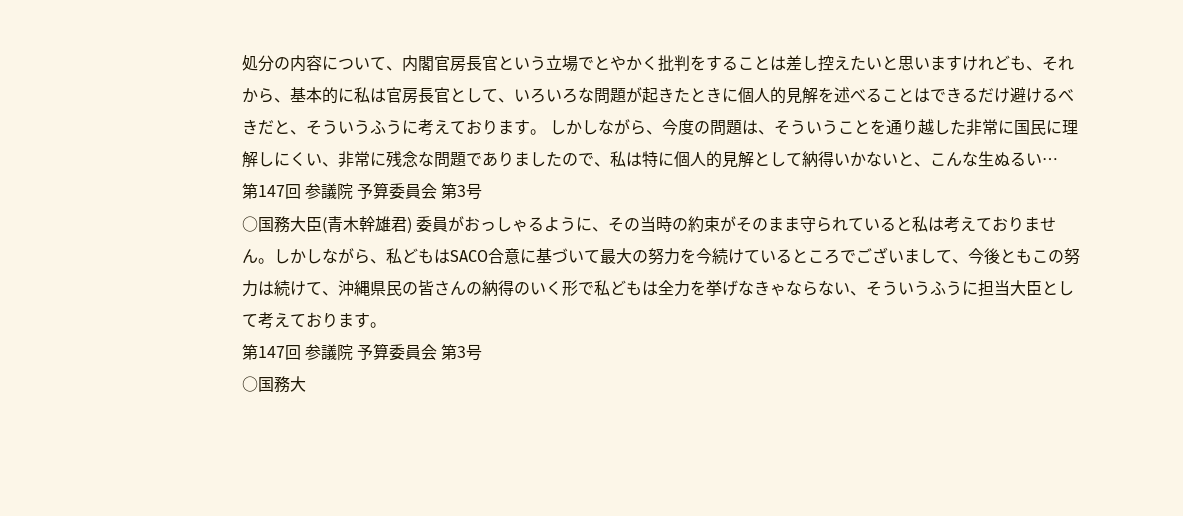処分の内容について、内閣官房長官という立場でとやかく批判をすることは差し控えたいと思いますけれども、それから、基本的に私は官房長官として、いろいろな問題が起きたときに個人的見解を述べることはできるだけ避けるべきだと、そういうふうに考えております。 しかしながら、今度の問題は、そういうことを通り越した非常に国民に理解しにくい、非常に残念な問題でありましたので、私は特に個人的見解として納得いかないと、こんな生ぬるい…
第147回 参議院 予算委員会 第3号
○国務大臣(青木幹雄君) 委員がおっしゃるように、その当時の約束がそのまま守られていると私は考えておりません。しかしながら、私どもはSACO合意に基づいて最大の努力を今続けているところでございまして、今後ともこの努力は続けて、沖縄県民の皆さんの納得のいく形で私どもは全力を挙げなきゃならない、そういうふうに担当大臣として考えております。
第147回 参議院 予算委員会 第3号
○国務大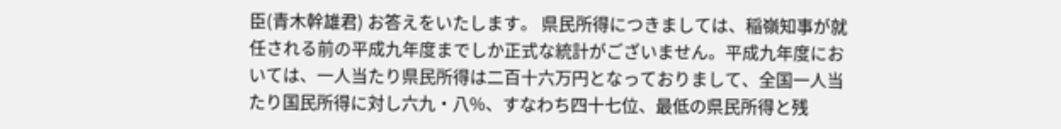臣(青木幹雄君) お答えをいたします。 県民所得につきましては、稲嶺知事が就任される前の平成九年度までしか正式な統計がございません。平成九年度においては、一人当たり県民所得は二百十六万円となっておりまして、全国一人当たり国民所得に対し六九・八%、すなわち四十七位、最低の県民所得と残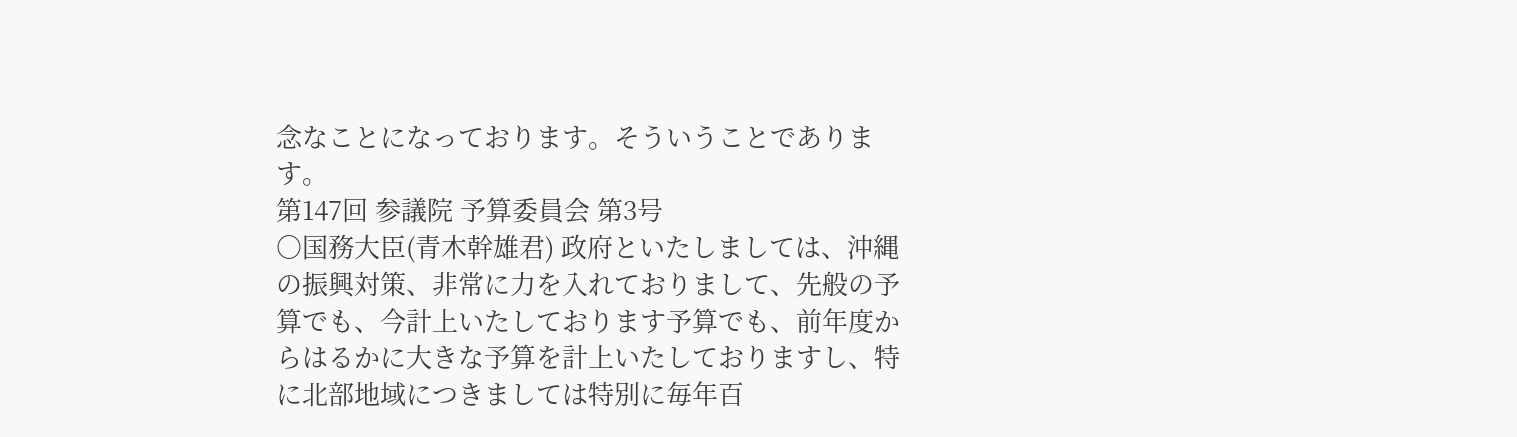念なことになっております。そういうことであります。
第147回 参議院 予算委員会 第3号
○国務大臣(青木幹雄君) 政府といたしましては、沖縄の振興対策、非常に力を入れておりまして、先般の予算でも、今計上いたしております予算でも、前年度からはるかに大きな予算を計上いたしておりますし、特に北部地域につきましては特別に毎年百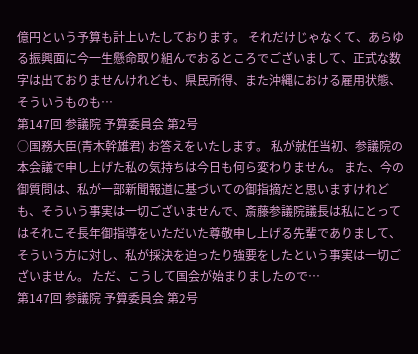億円という予算も計上いたしております。 それだけじゃなくて、あらゆる振興面に今一生懸命取り組んでおるところでございまして、正式な数字は出ておりませんけれども、県民所得、また沖縄における雇用状態、そういうものも…
第147回 参議院 予算委員会 第2号
○国務大臣(青木幹雄君) お答えをいたします。 私が就任当初、参議院の本会議で申し上げた私の気持ちは今日も何ら変わりません。 また、今の御質問は、私が一部新聞報道に基づいての御指摘だと思いますけれども、そういう事実は一切ございませんで、斎藤参議院議長は私にとってはそれこそ長年御指導をいただいた尊敬申し上げる先輩でありまして、そういう方に対し、私が採決を迫ったり強要をしたという事実は一切ございません。 ただ、こうして国会が始まりましたので…
第147回 参議院 予算委員会 第2号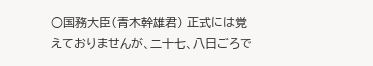○国務大臣(青木幹雄君) 正式には覚えておりませんが、二十七、八日ごろで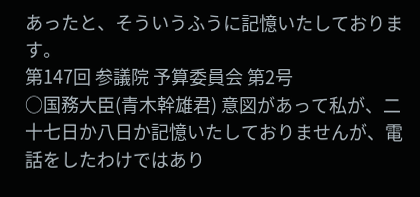あったと、そういうふうに記憶いたしております。
第147回 参議院 予算委員会 第2号
○国務大臣(青木幹雄君) 意図があって私が、二十七日か八日か記憶いたしておりませんが、電話をしたわけではあり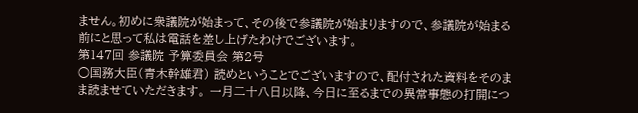ません。初めに衆議院が始まって、その後で参議院が始まりますので、参議院が始まる前にと思って私は電話を差し上げたわけでございます。
第147回 参議院 予算委員会 第2号
○国務大臣(青木幹雄君) 読めということでございますので、配付された資料をそのまま読ませていただきます。 一月二十八日以降、今日に至るまでの異常事態の打開につ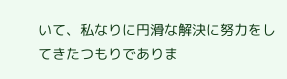いて、私なりに円滑な解決に努力をしてきたつもりでありま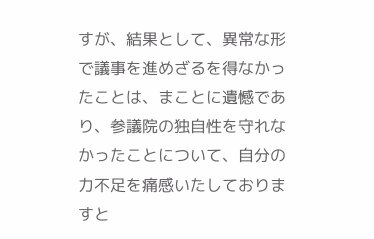すが、結果として、異常な形で議事を進めざるを得なかったことは、まことに遺憾であり、参議院の独自性を守れなかったことについて、自分の力不足を痛感いたしておりますと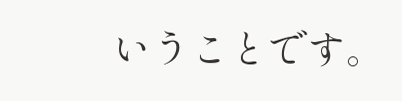いうことです。